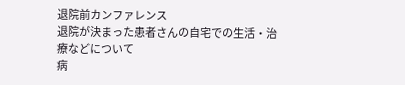退院前カンファレンス
退院が決まった患者さんの自宅での生活・治療などについて
病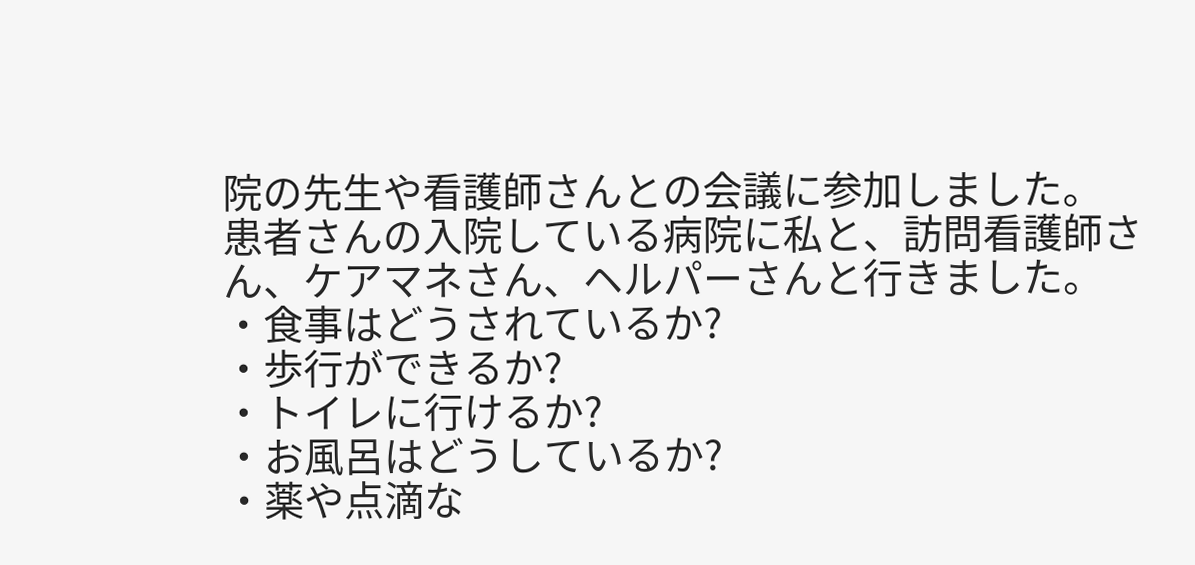院の先生や看護師さんとの会議に参加しました。
患者さんの入院している病院に私と、訪問看護師さん、ケアマネさん、ヘルパーさんと行きました。
・食事はどうされているか?
・歩行ができるか?
・トイレに行けるか?
・お風呂はどうしているか?
・薬や点滴な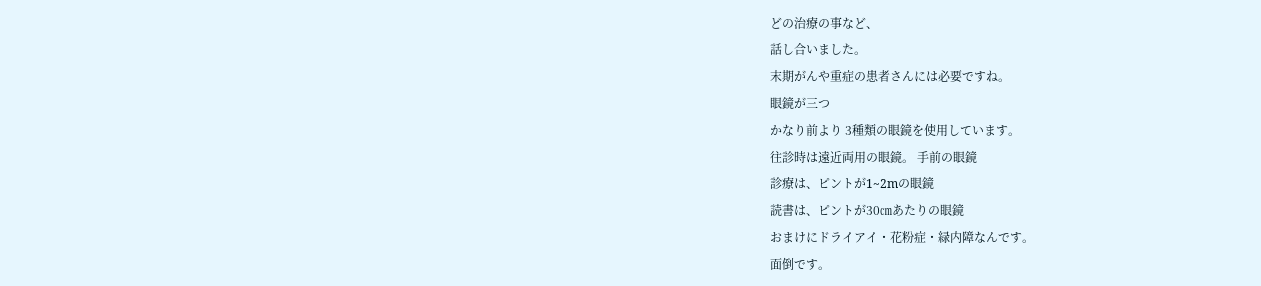どの治療の事など、
話し合いました。
末期がんや重症の患者さんには必要ですね。
眼鏡が三つ
かなり前より 3種類の眼鏡を使用しています。
往診時は遠近両用の眼鏡。 手前の眼鏡
診療は、ピントが1~2mの眼鏡
読書は、ピントが30㎝あたりの眼鏡
おまけにドライアイ・花粉症・緑内障なんです。
面倒です。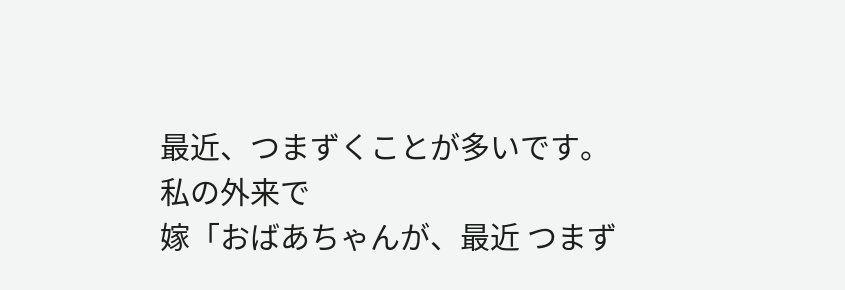最近、つまずくことが多いです。
私の外来で
嫁「おばあちゃんが、最近 つまず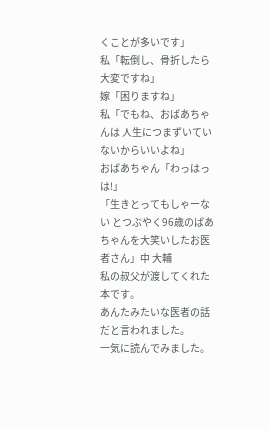くことが多いです」
私「転倒し、骨折したら大変ですね」
嫁「困りますね」
私「でもね、おばあちゃんは 人生につまずいていないからいいよね」
おばあちゃん「わっはっは!」
「生きとってもしゃーない とつぶやく96歳のばあちゃんを大笑いしたお医者さん」中 大輔
私の叔父が渡してくれた本です。
あんたみたいな医者の話だと言われました。
一気に読んでみました。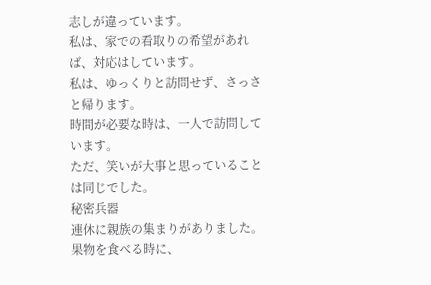志しが違っています。
私は、家での看取りの希望があれば、対応はしています。
私は、ゆっくりと訪問せず、さっさと帰ります。
時間が必要な時は、一人で訪問しています。
ただ、笑いが大事と思っていることは同じでした。
秘密兵器
連休に親族の集まりがありました。
果物を食べる時に、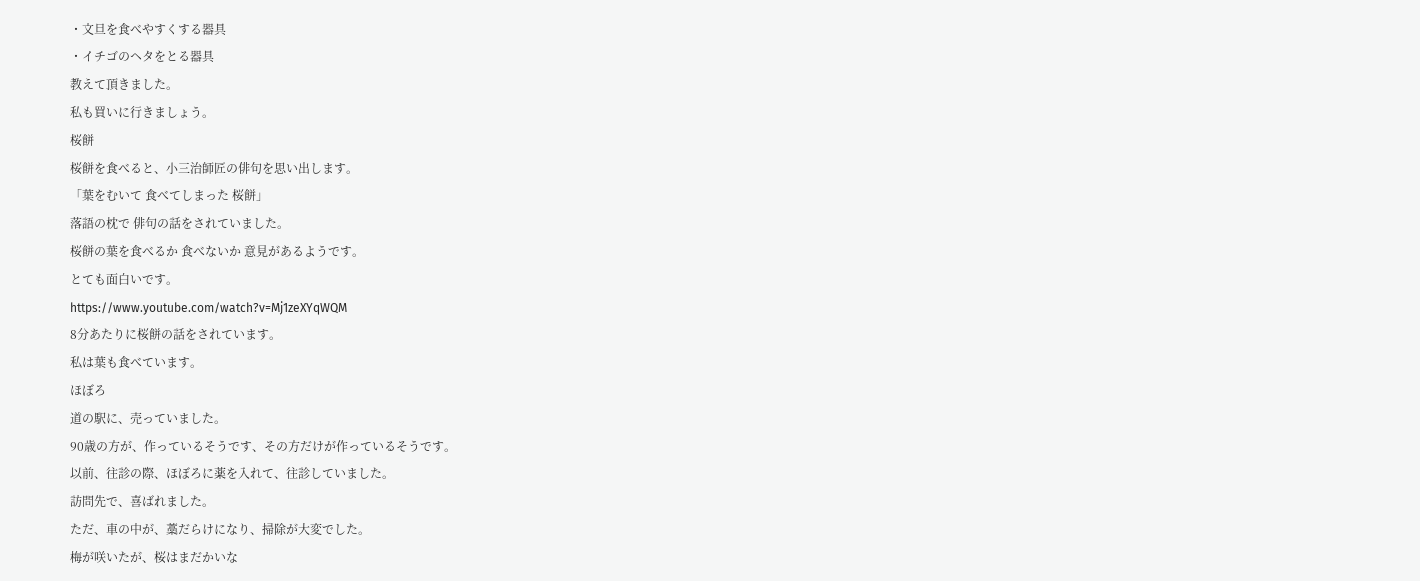・文旦を食べやすくする器具
・イチゴのヘタをとる器具
教えて頂きました。
私も買いに行きましょう。
桜餅
桜餅を食べると、小三治師匠の俳句を思い出します。
「葉をむいて 食べてしまった 桜餅」
落語の枕で 俳句の話をされていました。
桜餅の葉を食べるか 食べないか 意見があるようです。
とても面白いです。
https://www.youtube.com/watch?v=Mj1zeXYqWQM
8分あたりに桜餅の話をされています。
私は葉も食べています。
ほぼろ
道の駅に、売っていました。
90歳の方が、作っているそうです、その方だけが作っているそうです。
以前、往診の際、ほぼろに薬を入れて、往診していました。
訪問先で、喜ばれました。
ただ、車の中が、藁だらけになり、掃除が大変でした。
梅が咲いたが、桜はまだかいな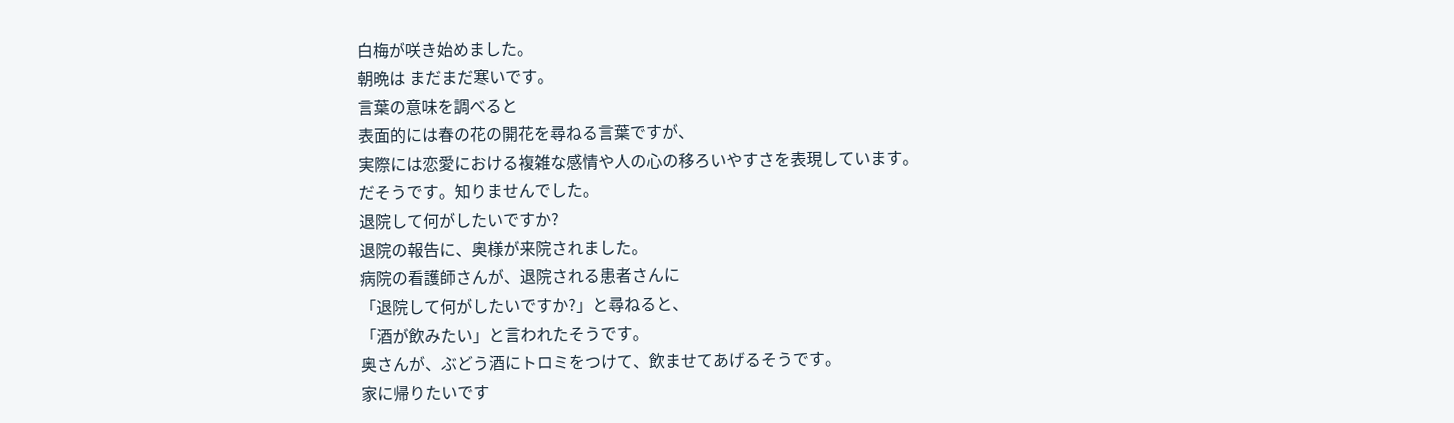白梅が咲き始めました。
朝晩は まだまだ寒いです。
言葉の意味を調べると
表面的には春の花の開花を尋ねる言葉ですが、
実際には恋愛における複雑な感情や人の心の移ろいやすさを表現しています。
だそうです。知りませんでした。
退院して何がしたいですか?
退院の報告に、奥様が来院されました。
病院の看護師さんが、退院される患者さんに
「退院して何がしたいですか?」と尋ねると、
「酒が飲みたい」と言われたそうです。
奥さんが、ぶどう酒にトロミをつけて、飲ませてあげるそうです。
家に帰りたいです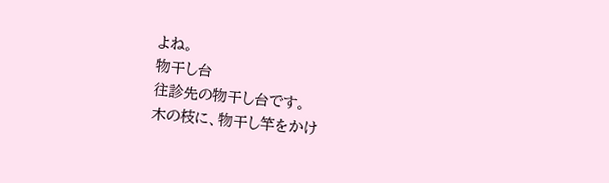よね。
物干し台
往診先の物干し台です。
木の枝に、物干し竿をかけ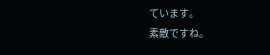ています。
素敵ですね。